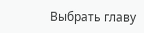Выбрать главу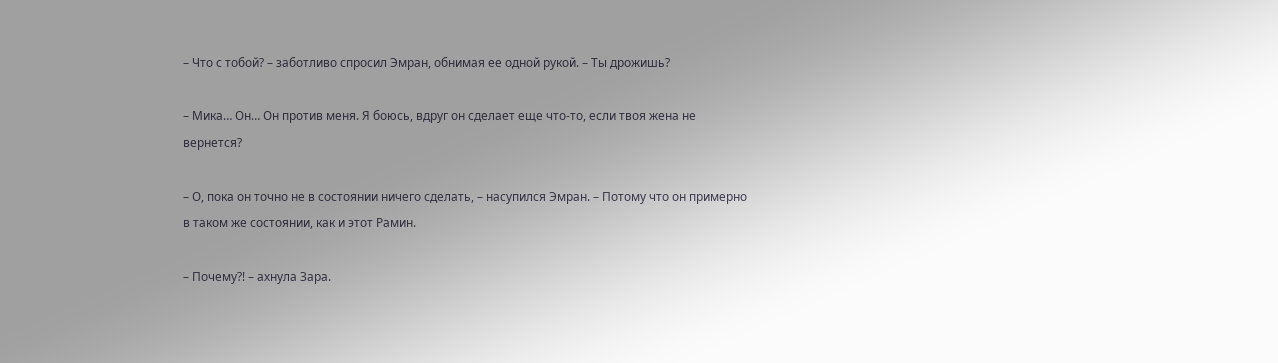– Что с тобой? – заботливо спросил Эмран, обнимая ее одной рукой. – Ты дрожишь?

– Мика… Он… Он против меня. Я боюсь, вдруг он сделает еще что-то, если твоя жена не вернется?

– О, пока он точно не в состоянии ничего сделать, – насупился Эмран. – Потому что он примерно в таком же состоянии, как и этот Рамин.

– Почему?! – ахнула Зара.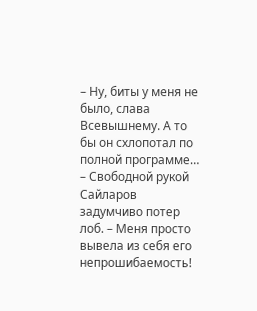– Ну, биты у меня не было, слава Всевышнему. А то бы он схлопотал по полной программе… – Свободной рукой Сайларов задумчиво потер лоб. – Меня просто вывела из себя его непрошибаемость!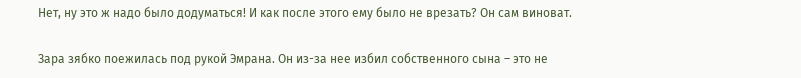Нет, ну это ж надо было додуматься! И как после этого ему было не врезать? Он сам виноват.

Зара зябко поежилась под рукой Эмрана. Он из-за нее избил собственного сына – это не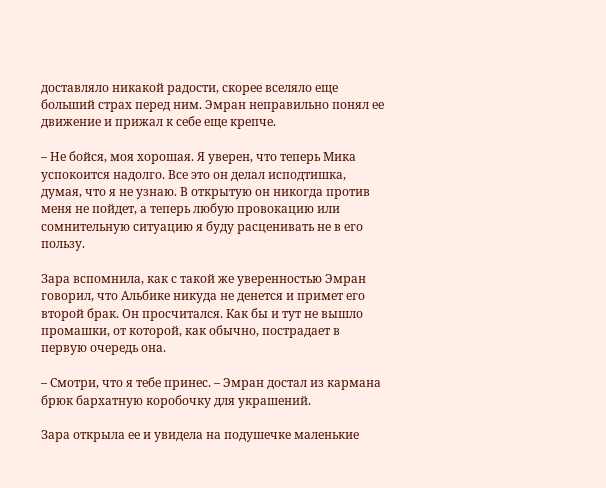доставляло никакой радости, скорее вселяло еще больший страх перед ним. Эмран неправильно понял ее движение и прижал к себе еще крепче.

– Не бойся, моя хорошая. Я уверен, что теперь Мика успокоится надолго. Все это он делал исподтишка, думая, что я не узнаю. В открытую он никогда против меня не пойдет, а теперь любую провокацию или сомнительную ситуацию я буду расценивать не в его пользу.

Зара вспомнила, как с такой же уверенностью Эмран говорил, что Альбике никуда не денется и примет его второй брак. Он просчитался. Как бы и тут не вышло промашки, от которой, как обычно, пострадает в первую очередь она.

– Смотри, что я тебе принес. – Эмран достал из кармана брюк бархатную коробочку для украшений.

Зара открыла ее и увидела на подушечке маленькие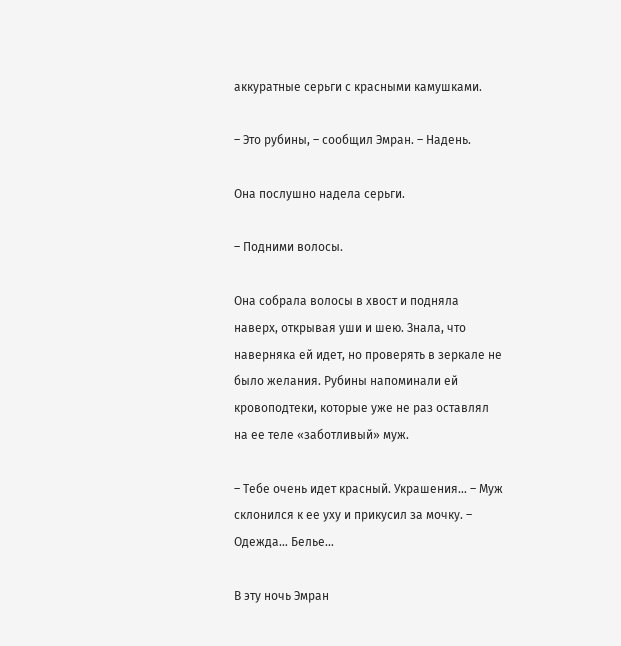аккуратные серьги с красными камушками.

– Это рубины, – сообщил Эмран. – Надень.

Она послушно надела серьги.

– Подними волосы.

Она собрала волосы в хвост и подняла наверх, открывая уши и шею. Знала, что наверняка ей идет, но проверять в зеркале не было желания. Рубины напоминали ей кровоподтеки, которые уже не раз оставлял на ее теле «заботливый» муж.

– Тебе очень идет красный. Украшения… – Муж склонился к ее уху и прикусил за мочку. – Одежда… Белье…

В эту ночь Эмран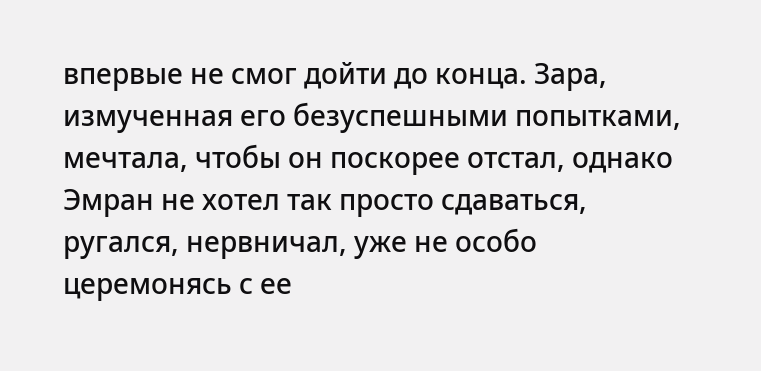впервые не смог дойти до конца. Зара, измученная его безуспешными попытками, мечтала, чтобы он поскорее отстал, однако Эмран не хотел так просто сдаваться, ругался, нервничал, уже не особо церемонясь с ее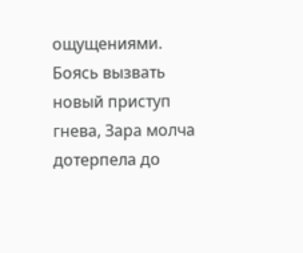ощущениями. Боясь вызвать новый приступ гнева, Зара молча дотерпела до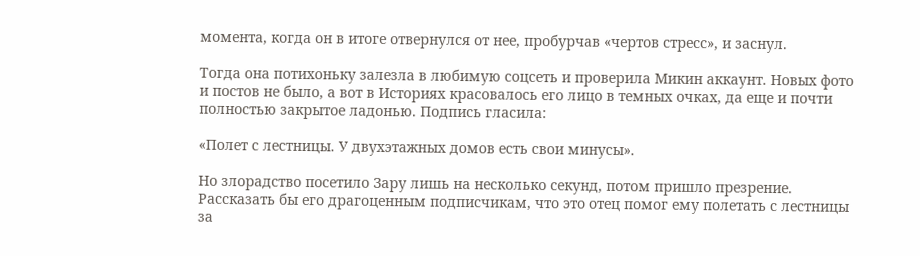момента, когда он в итоге отвернулся от нее, пробурчав «чертов стресс», и заснул.

Тогда она потихоньку залезла в любимую соцсеть и проверила Микин аккаунт. Новых фото и постов не было, а вот в Историях красовалось его лицо в темных очках, да еще и почти полностью закрытое ладонью. Подпись гласила:

«Полет с лестницы. У двухэтажных домов есть свои минусы».

Но злорадство посетило Зару лишь на несколько секунд, потом пришло презрение. Рассказать бы его драгоценным подписчикам, что это отец помог ему полетать с лестницы за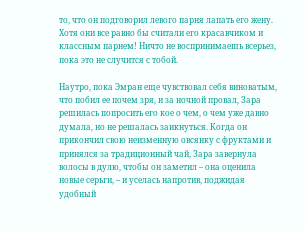то, что он подговорил левого парня лапать его жену. Хотя они все равно бы считали его красавчиком и классным парнем! Ничто не воспринимаешь всерьез, пока это не случится с тобой.

Наутро, пока Эмран еще чувствовал себя виноватым, что побил ее почем зря, и за ночной провал, Зара решилась попросить его кое о чем, о чем уже давно думала, но не решалась заикнуться. Когда он прикончил свою неизменную овсянку с фруктами и принялся за традиционный чай, Зара завернула волосы в дулю, чтобы он заметил – она оценила новые серьги, – и уселась напротив, поджидая удобный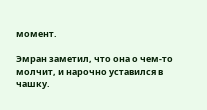момент.

Эмран заметил, что она о чем-то молчит, и нарочно уставился в чашку.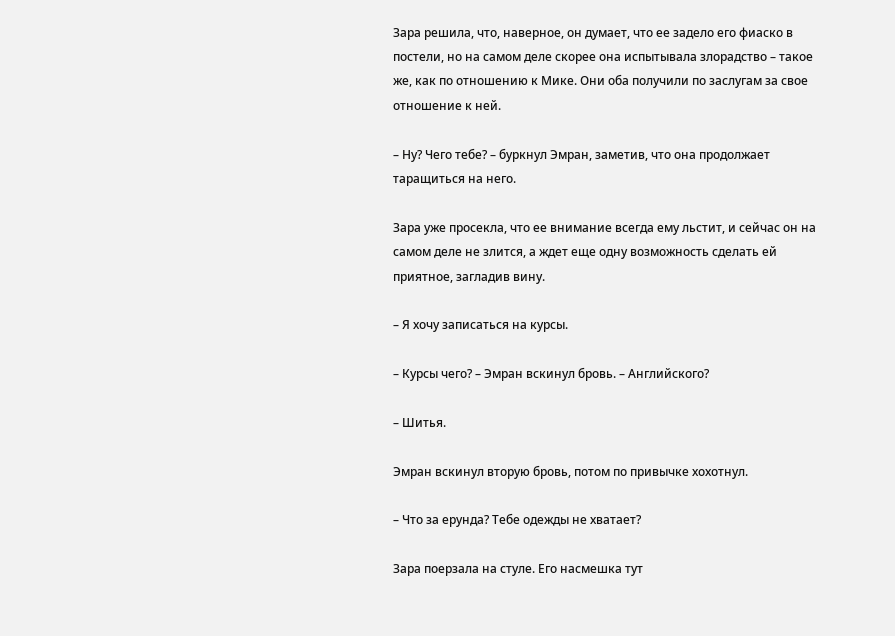Зара решила, что, наверное, он думает, что ее задело его фиаско в постели, но на самом деле скорее она испытывала злорадство – такое же, как по отношению к Мике. Они оба получили по заслугам за свое отношение к ней.

– Ну? Чего тебе? – буркнул Эмран, заметив, что она продолжает таращиться на него.

Зара уже просекла, что ее внимание всегда ему льстит, и сейчас он на самом деле не злится, а ждет еще одну возможность сделать ей приятное, загладив вину.

– Я хочу записаться на курсы.

– Курсы чего? – Эмран вскинул бровь. – Английского?

– Шитья.

Эмран вскинул вторую бровь, потом по привычке хохотнул.

– Что за ерунда? Тебе одежды не хватает?

Зара поерзала на стуле. Его насмешка тут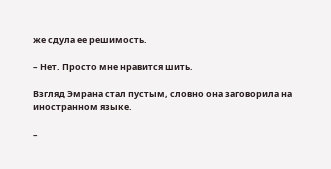же сдула ее решимость.

– Нет. Просто мне нравится шить.

Взгляд Эмрана стал пустым, словно она заговорила на иностранном языке.

–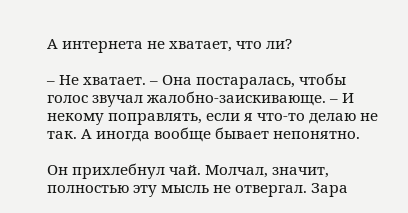А интернета не хватает, что ли?

– Не хватает. – Она постаралась, чтобы голос звучал жалобно-заискивающе. – И некому поправлять, если я что-то делаю не так. А иногда вообще бывает непонятно.

Он прихлебнул чай. Молчал, значит, полностью эту мысль не отвергал. Зара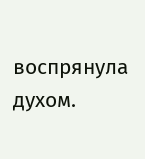воспрянула духом.